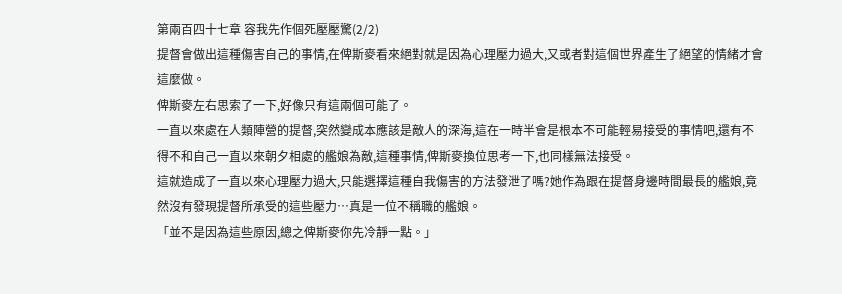第兩百四十七章 容我先作個死壓壓驚(2/2)
提督會做出這種傷害自己的事情,在俾斯麥看來絕對就是因為心理壓力過大,又或者對這個世界產生了絕望的情緒才會這麼做。
俾斯麥左右思索了一下,好像只有這兩個可能了。
一直以來處在人類陣營的提督,突然變成本應該是敵人的深海,這在一時半會是根本不可能輕易接受的事情吧,還有不得不和自己一直以來朝夕相處的艦娘為敵,這種事情,俾斯麥換位思考一下,也同樣無法接受。
這就造成了一直以來心理壓力過大,只能選擇這種自我傷害的方法發泄了嗎?她作為跟在提督身邊時間最長的艦娘,竟然沒有發現提督所承受的這些壓力…真是一位不稱職的艦娘。
「並不是因為這些原因,總之俾斯麥你先冷靜一點。」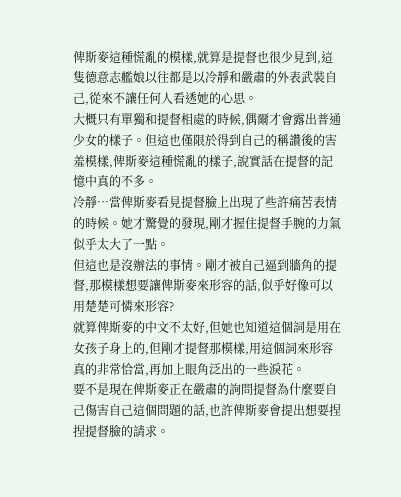俾斯麥這種慌亂的模樣,就算是提督也很少見到,這隻德意志艦娘以往都是以冷靜和嚴肅的外表武裝自己,從來不讓任何人看透她的心思。
大概只有單獨和提督相處的時候,偶爾才會露出普通少女的樣子。但這也僅限於得到自己的稱讚後的害羞模樣,俾斯麥這種慌亂的樣子,說實話在提督的記憶中真的不多。
冷靜…當俾斯麥看見提督臉上出現了些許痛苦表情的時候。她才驚覺的發現,剛才握住提督手腕的力氣似乎太大了一點。
但這也是沒辦法的事情。剛才被自己逼到牆角的提督,那模樣想要讓俾斯麥來形容的話,似乎好像可以用楚楚可憐來形容?
就算俾斯麥的中文不太好,但她也知道這個詞是用在女孩子身上的,但剛才提督那模樣,用這個詞來形容真的非常恰當,再加上眼角泛出的一些淚花。
要不是現在俾斯麥正在嚴肅的詢問提督為什麼要自己傷害自己這個問題的話,也許俾斯麥會提出想要捏捏提督臉的請求。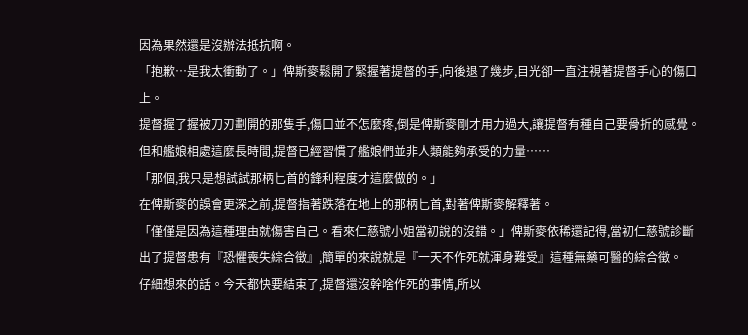因為果然還是沒辦法抵抗啊。
「抱歉…是我太衝動了。」俾斯麥鬆開了緊握著提督的手,向後退了幾步,目光卻一直注視著提督手心的傷口上。
提督握了握被刀刃劃開的那隻手,傷口並不怎麼疼,倒是俾斯麥剛才用力過大,讓提督有種自己要骨折的感覺。
但和艦娘相處這麼長時間,提督已經習慣了艦娘們並非人類能夠承受的力量……
「那個,我只是想試試那柄匕首的鋒利程度才這麼做的。」
在俾斯麥的誤會更深之前,提督指著跌落在地上的那柄匕首,對著俾斯麥解釋著。
「僅僅是因為這種理由就傷害自己。看來仁慈號小姐當初說的沒錯。」俾斯麥依稀還記得,當初仁慈號診斷出了提督患有『恐懼喪失綜合徵』,簡單的來說就是『一天不作死就渾身難受』這種無藥可醫的綜合徵。
仔細想來的話。今天都快要結束了,提督還沒幹啥作死的事情,所以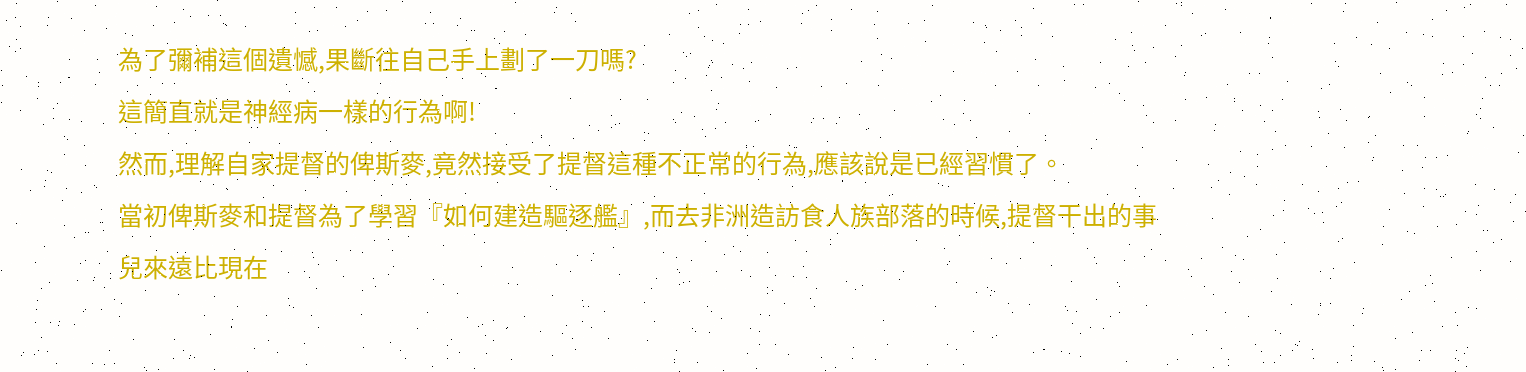為了彌補這個遺憾,果斷往自己手上劃了一刀嗎?
這簡直就是神經病一樣的行為啊!
然而,理解自家提督的俾斯麥,竟然接受了提督這種不正常的行為,應該說是已經習慣了。
當初俾斯麥和提督為了學習『如何建造驅逐艦』,而去非洲造訪食人族部落的時候,提督干出的事兒來遠比現在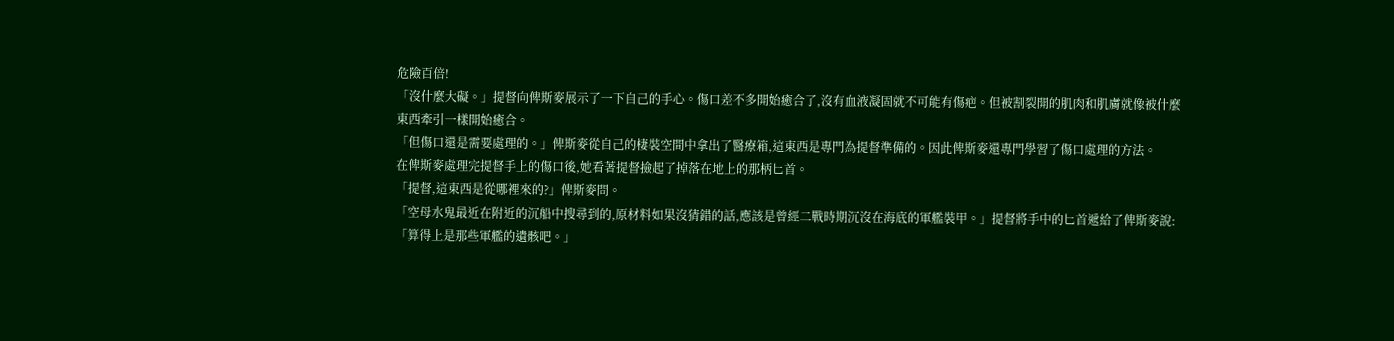危險百倍!
「沒什麼大礙。」提督向俾斯麥展示了一下自己的手心。傷口差不多開始癒合了,沒有血液凝固就不可能有傷疤。但被割裂開的肌肉和肌膚就像被什麼東西牽引一樣開始癒合。
「但傷口還是需要處理的。」俾斯麥從自己的棲裝空間中拿出了醫療箱,這東西是專門為提督準備的。因此俾斯麥還專門學習了傷口處理的方法。
在俾斯麥處理完提督手上的傷口後,她看著提督撿起了掉落在地上的那柄匕首。
「提督,這東西是從哪裡來的?」俾斯麥問。
「空母水鬼最近在附近的沉船中搜尋到的,原材料如果沒猜錯的話,應該是曾經二戰時期沉沒在海底的軍艦裝甲。」提督將手中的匕首遞給了俾斯麥說:「算得上是那些軍艦的遺骸吧。」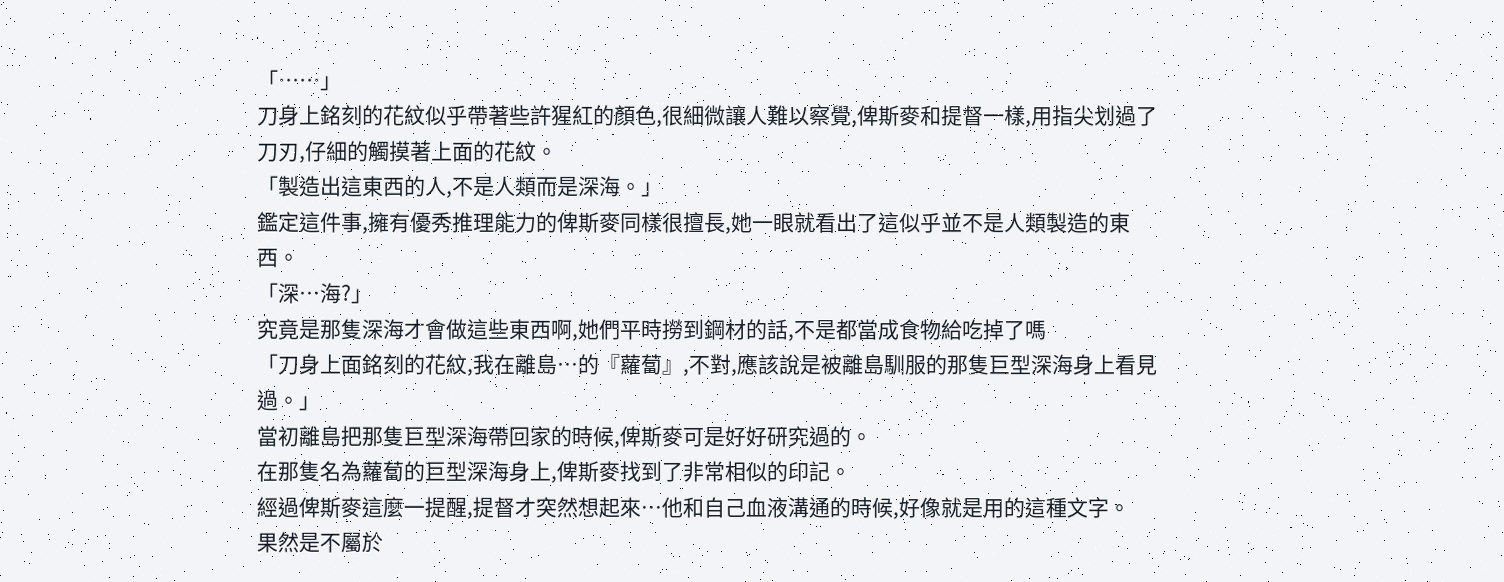「……」
刀身上銘刻的花紋似乎帶著些許猩紅的顏色,很細微讓人難以察覺,俾斯麥和提督一樣,用指尖划過了刀刃,仔細的觸摸著上面的花紋。
「製造出這東西的人,不是人類而是深海。」
鑑定這件事,擁有優秀推理能力的俾斯麥同樣很擅長,她一眼就看出了這似乎並不是人類製造的東西。
「深…海?」
究竟是那隻深海才會做這些東西啊,她們平時撈到鋼材的話,不是都當成食物給吃掉了嗎
「刀身上面銘刻的花紋,我在離島…的『蘿蔔』,不對,應該說是被離島馴服的那隻巨型深海身上看見過。」
當初離島把那隻巨型深海帶回家的時候,俾斯麥可是好好研究過的。
在那隻名為蘿蔔的巨型深海身上,俾斯麥找到了非常相似的印記。
經過俾斯麥這麼一提醒,提督才突然想起來…他和自己血液溝通的時候,好像就是用的這種文字。
果然是不屬於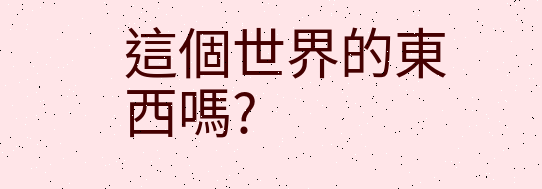這個世界的東西嗎?